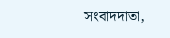সংবাদদাতা,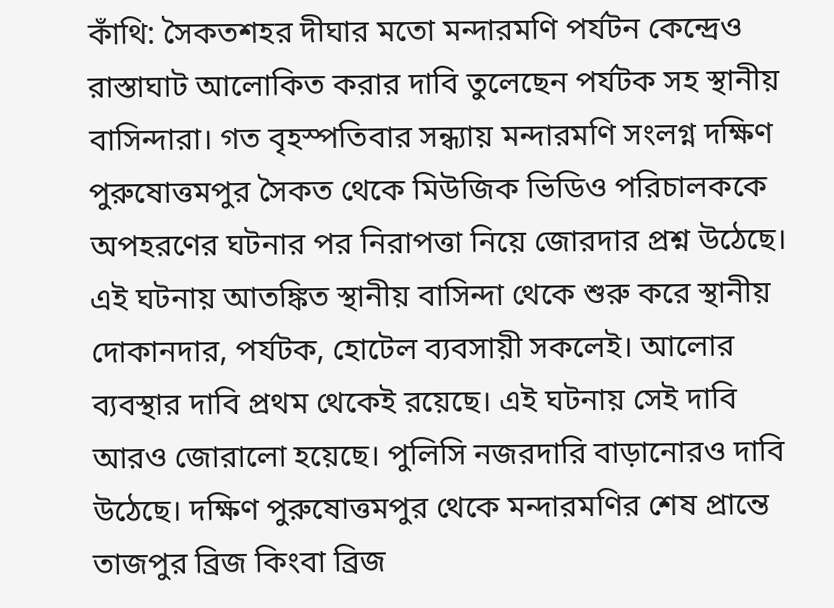কাঁথি: সৈকতশহর দীঘার মতো মন্দারমণি পর্যটন কেন্দ্রেও রাস্তাঘাট আলোকিত করার দাবি তুলেছেন পর্যটক সহ স্থানীয় বাসিন্দারা। গত বৃহস্পতিবার সন্ধ্যায় মন্দারমণি সংলগ্ন দক্ষিণ পুরুষোত্তমপুর সৈকত থেকে মিউজিক ভিডিও পরিচালককে অপহরণের ঘটনার পর নিরাপত্তা নিয়ে জোরদার প্রশ্ন উঠেছে। এই ঘটনায় আতঙ্কিত স্থানীয় বাসিন্দা থেকে শুরু করে স্থানীয় দোকানদার, পর্যটক, হোটেল ব্যবসায়ী সকলেই। আলোর ব্যবস্থার দাবি প্রথম থেকেই রয়েছে। এই ঘটনায় সেই দাবি আরও জোরালো হয়েছে। পুলিসি নজরদারি বাড়ানোরও দাবি উঠেছে। দক্ষিণ পুরুষোত্তমপুর থেকে মন্দারমণির শেষ প্রান্তে তাজপুর ব্রিজ কিংবা ব্রিজ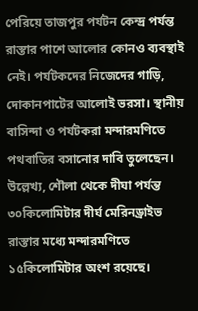পেরিয়ে তাজপুর পর্যটন কেন্দ্র পর্যন্ত রাস্তার পাশে আলোর কোনও ব্যবস্থাই নেই। পর্যটকদের নিজেদের গাড়ি, দোকানপাটের আলোই ভরসা। স্থানীয় বাসিন্দা ও পর্যটকরা মন্দারমণিতে পথবাতির বসানোর দাবি তুলেছেন।
উল্লেখ্য, শৌলা থেকে দীঘা পর্যন্ত ৩০কিলোমিটার দীর্ঘ মেরিনড্রাইভ রাস্তার মধ্যে মন্দারমণিতে ১৫কিলোমিটার অংশ রয়েছে।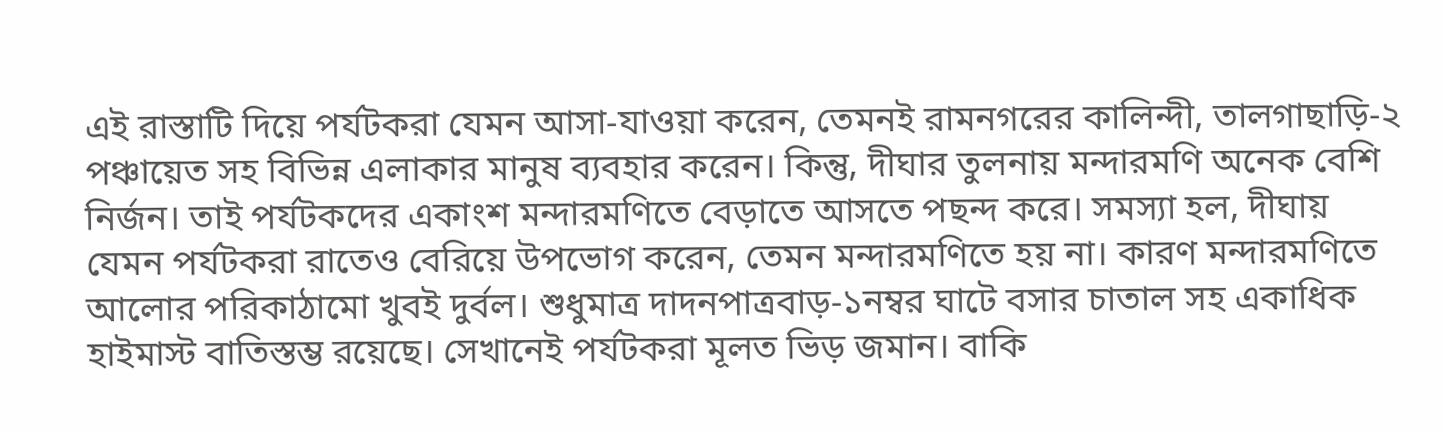এই রাস্তাটি দিয়ে পর্যটকরা যেমন আসা-যাওয়া করেন, তেমনই রামনগরের কালিন্দী, তালগাছাড়ি-২ পঞ্চায়েত সহ বিভিন্ন এলাকার মানুষ ব্যবহার করেন। কিন্তু, দীঘার তুলনায় মন্দারমণি অনেক বেশি নির্জন। তাই পর্যটকদের একাংশ মন্দারমণিতে বেড়াতে আসতে পছন্দ করে। সমস্যা হল, দীঘায় যেমন পর্যটকরা রাতেও বেরিয়ে উপভোগ করেন, তেমন মন্দারমণিতে হয় না। কারণ মন্দারমণিতে আলোর পরিকাঠামো খুবই দুর্বল। শুধুমাত্র দাদনপাত্রবাড়-১নম্বর ঘাটে বসার চাতাল সহ একাধিক হাইমাস্ট বাতিস্তম্ভ রয়েছে। সেখানেই পর্যটকরা মূলত ভিড় জমান। বাকি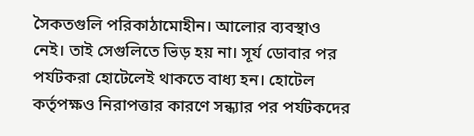সৈকতগুলি পরিকাঠামোহীন। আলোর ব্যবস্থাও নেই। তাই সেগুলিতে ভিড় হয় না। সূর্য ডোবার পর পর্যটকরা হোটেলেই থাকতে বাধ্য হন। হোটেল কর্তৃপক্ষও নিরাপত্তার কারণে সন্ধ্যার পর পর্যটকদের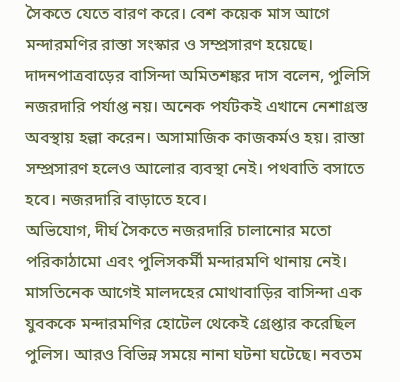সৈকতে যেতে বারণ করে। বেশ কয়েক মাস আগে মন্দারমণির রাস্তা সংস্কার ও সম্প্রসারণ হয়েছে। দাদনপাত্রবাড়ের বাসিন্দা অমিতশঙ্কর দাস বলেন, পুলিসি নজরদারি পর্যাপ্ত নয়। অনেক পর্যটকই এখানে নেশাগ্রস্ত অবস্থায় হল্লা করেন। অসামাজিক কাজকর্মও হয়। রাস্তা সম্প্রসারণ হলেও আলোর ব্যবস্থা নেই। পথবাতি বসাতে হবে। নজরদারি বাড়াতে হবে।
অভিযোগ, দীর্ঘ সৈকতে নজরদারি চালানোর মতো পরিকাঠামো এবং পুলিসকর্মী মন্দারমণি থানায় নেই। মাসতিনেক আগেই মালদহের মোথাবাড়ির বাসিন্দা এক যুবককে মন্দারমণির হোটেল থেকেই গ্রেপ্তার করেছিল পুলিস। আরও বিভিন্ন সময়ে নানা ঘটনা ঘটেছে। নবতম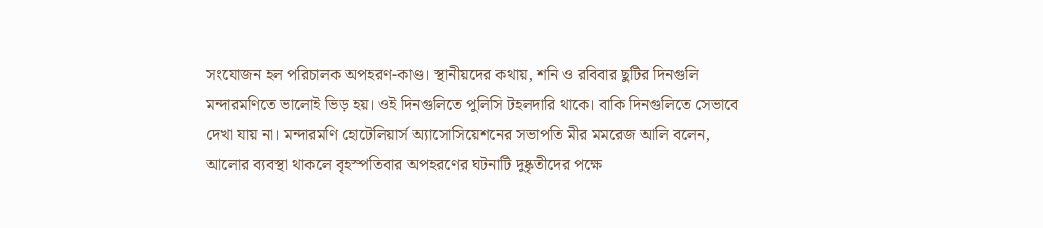সংযোজন হল পরিচালক অপহরণ-কাণ্ড। স্থানীয়দের কথায়, শনি ও রবিবার ছুটির দিনগুলি মন্দারমণিতে ভালোই ভিড় হয়। ওই দিনগুলিতে পুলিসি টহলদারি থাকে। বাকি দিনগুলিতে সেভাবে দেখা যায় না। মন্দারমণি হোটেলিয়ার্স অ্যাসোসিয়েশনের সভাপতি মীর মমরেজ আলি বলেন, আলোর ব্যবস্থা থাকলে বৃহস্পতিবার অপহরণের ঘটনাটি দুষ্কৃতীদের পক্ষে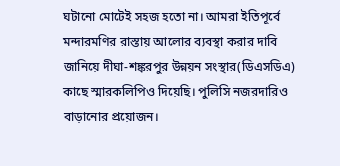ঘটানো মোটেই সহজ হতো না। আমরা ইতিপূর্বে মন্দারমণির রাস্তায় আলোর ব্যবস্থা করার দাবি জানিয়ে দীঘা-শঙ্করপুর উন্নয়ন সংস্থার(ডিএসডিএ) কাছে স্মারকলিপিও দিয়েছি। পুলিসি নজরদারিও বাড়ানোর প্রয়োজন।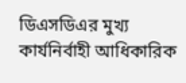ডিএসডিএর মুখ্য কার্যনির্বাহী আধিকারিক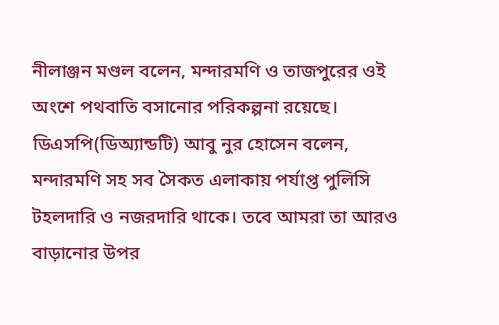নীলাঞ্জন মণ্ডল বলেন, মন্দারমণি ও তাজপুরের ওই অংশে পথবাতি বসানোর পরিকল্পনা রয়েছে। ডিএসপি(ডিঅ্যান্ডটি) আবু নুর হোসেন বলেন, মন্দারমণি সহ সব সৈকত এলাকায় পর্যাপ্ত পুলিসি টহলদারি ও নজরদারি থাকে। তবে আমরা তা আরও বাড়ানোর উপর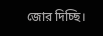জোর দিচ্ছি।